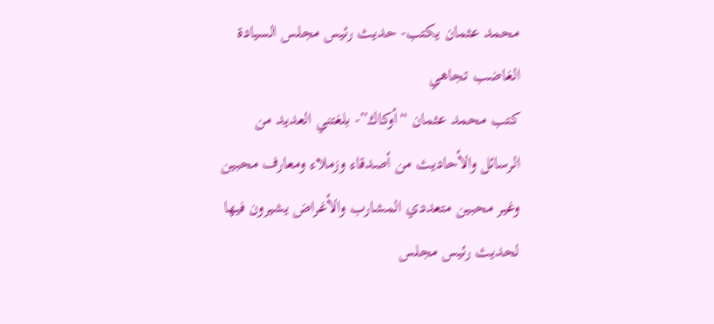محمد عثمان يكتب- حديث رئيس مجلس السيادة الغاضب تجاهي
كتب محمد عثمان “أوكاك”- بلغتني العديد من الرسائل والأحاديث من أصدقاء وزملاء ومعارف محبين وغير محبين متعددي المشارب والأغراض يشيرون فيها لحديث رئيس مجلس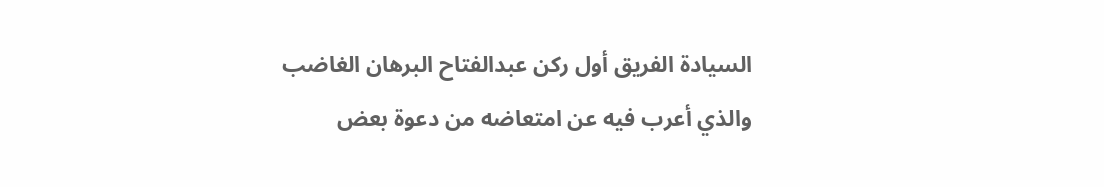السيادة الفريق أول ركن عبدالفتاح البرهان الغاضب والذي أعرب فيه عن امتعاضه من دعوة بعض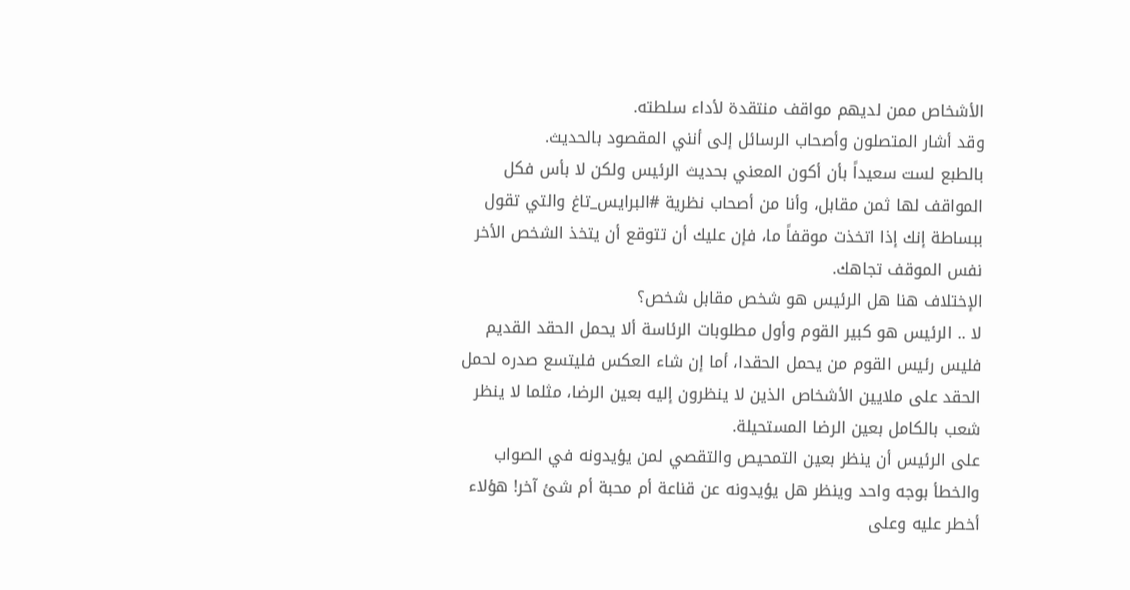الأشخاص ممن لديهم مواقف منتقدة لأداء سلطته.
وقد أشار المتصلون وأصحاب الرسائل إلى أنني المقصود بالحديث.
بالطبع لست سعيداً بأن أكون المعني بحديث الرئيس ولكن لا بأس فكل المواقف لها ثمن مقابل، وأنا من أصحاب نظرية #البرايس_تاغ والتي تقول ببساطة إنك إذا اتخذت موقفاً ما، فإن عليك أن تتوقع أن يتخذ الشخص الأخر نفس الموقف تجاهك.
الإختلاف هنا هل الرئيس هو شخص مقابل شخص؟
لا .. الرئيس هو كبير القوم وأول مطلوبات الرئاسة ألا يحمل الحقد القديم فليس رئيس القوم من يحمل الحقدا، أما إن شاء العكس فليتسع صدره لحمل الحقد على ملايين الأشخاص الذين لا ينظرون إليه بعين الرضا، مثلما لا ينظر شعب بالكامل بعين الرضا المستحيلة.
على الرئيس أن ينظر بعين التمحيص والتقصي لمن يؤيدونه في الصواب والخطأ بوجه واحد وينظر هل يؤيدونه عن قناعة أم محبة أم شئ آخر! هؤلاء أخطر عليه وعلى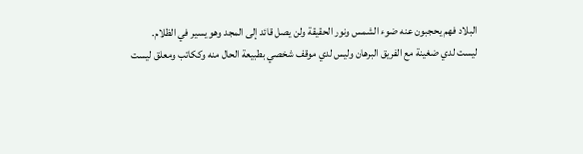البلاد فهم يحجبون عنه ضوء الشمس ونور الحقيقة ولن يصل قائد إلى المجد وهو يسير في الظلام.
ليست لدي ضغينة مع الفريق البرهان وليس لدي موقف شخصي بطبيعة الحال منه وككاتب ومعلق ليست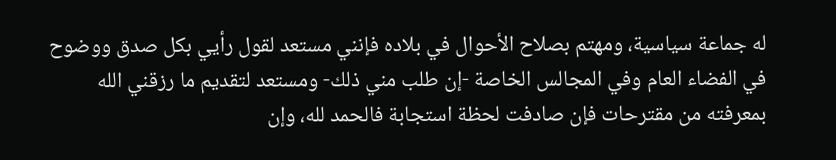له جماعة سياسية، ومهتم بصلاح الأحوال في بلاده فإنني مستعد لقول رأيي بكل صدق ووضوح في الفضاء العام وفي المجالس الخاصة -إن طلب مني ذلك- ومستعد لتقديم ما رزقني الله بمعرفته من مقترحات فإن صادفت لحظة استجابة فالحمد لله، وإن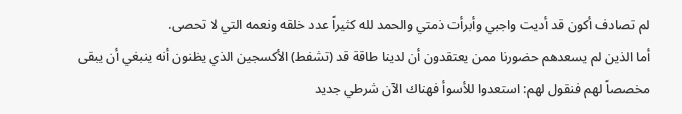لم تصادف أكون قد أديت واجبي وأبرأت ذمتي والحمد لله كثيراً عدد خلقه ونعمه التي لا تحصى.
أما الذين لم يسعدهم حضورنا ممن يعتقدون أن لدينا طاقة قد (تشفط) الأكسجين الذي يظنون أنه ينبغي أن يبقى مخصصاً لهم فنقول لهم: استعدوا للأسوأ فهناك الآن شرطي جديد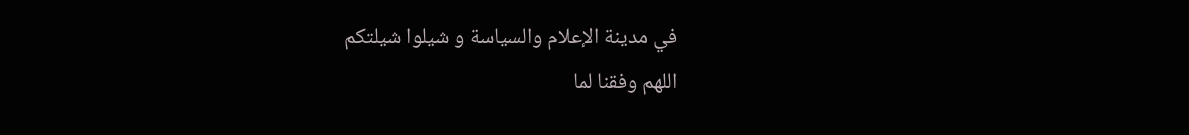في مدينة الإعلام والسياسة و شيلوا شيلتكم
اللهم وفقنا لما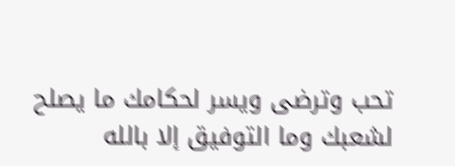تحب وترضى ويسر لحكامك ما يصلح لشعبك وما التوفيق إلا بالله